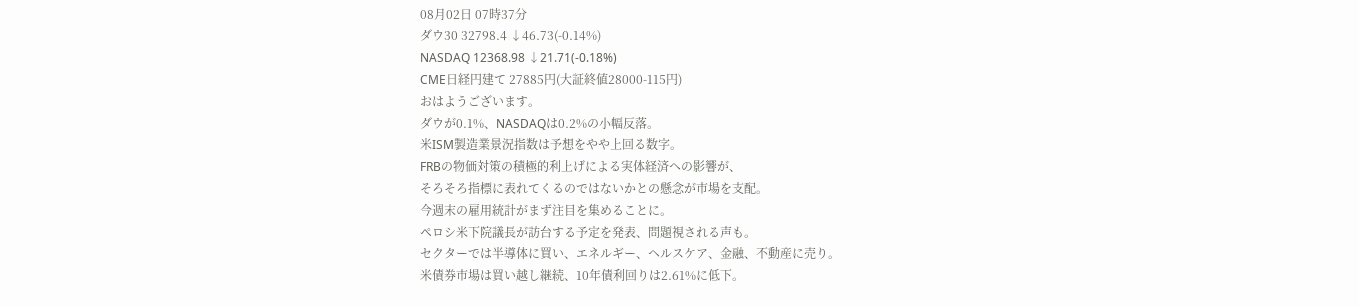08月02日 07時37分
ダウ30 32798.4 ↓46.73(-0.14%)
NASDAQ 12368.98 ↓21.71(-0.18%)
CME日経円建て 27885円(大証終値28000-115円)
おはようございます。
ダウが0.1%、NASDAQは0.2%の小幅反落。
米ISM製造業景況指数は予想をやや上回る数字。
FRBの物価対策の積極的利上げによる実体経済への影響が、
そろそろ指標に表れてくるのではないかとの懸念が市場を支配。
今週末の雇用統計がまず注目を集めることに。
ペロシ米下院議長が訪台する予定を発表、問題視される声も。
セクターでは半導体に買い、エネルギー、ヘルスケア、金融、不動産に売り。
米債券市場は買い越し継続、10年債利回りは2.61%に低下。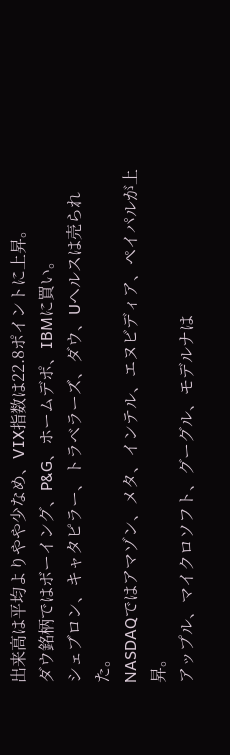出来高は平均よりやや少なめ、VIX指数は22.8ポイントに上昇。
ダウ銘柄ではボーイング、P&G、ホームデポ、IBMに買い。
シェブロン、キャタピラー、トラベラーズ、ダウ、Uヘルスは売られた。
NASDAQではアマゾン、メタ、インテル、エヌビディア、ペイパルが上昇。
アップル、マイクロソフト、グーグル、モデルナは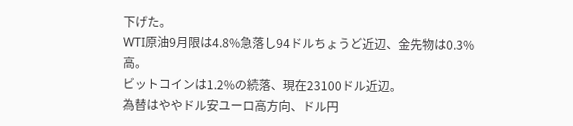下げた。
WTI原油9月限は4.8%急落し94ドルちょうど近辺、金先物は0.3%高。
ビットコインは1.2%の続落、現在23100ドル近辺。
為替はややドル安ユーロ高方向、ドル円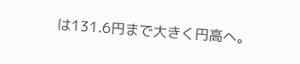は131.6円まで大きく円高へ。